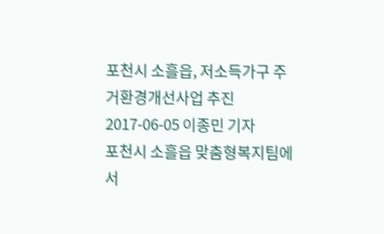포천시 소흘읍, 저소득가구 주거환경개선사업 추진
2017-06-05 이종민 기자
포천시 소흘읍 맞춤형복지팀에서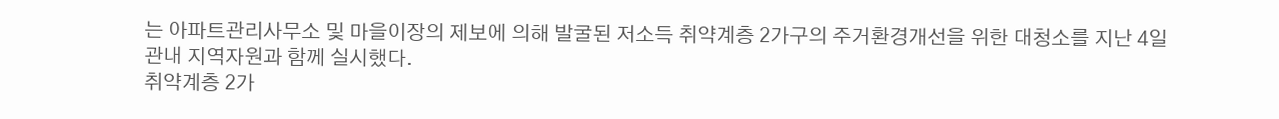는 아파트관리사무소 및 마을이장의 제보에 의해 발굴된 저소득 취약계층 2가구의 주거환경개선을 위한 대청소를 지난 4일 관내 지역자원과 함께 실시했다.
취약계층 2가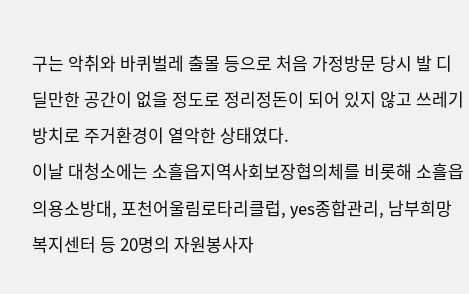구는 악취와 바퀴벌레 출몰 등으로 처음 가정방문 당시 발 디딜만한 공간이 없을 정도로 정리정돈이 되어 있지 않고 쓰레기 방치로 주거환경이 열악한 상태였다.
이날 대청소에는 소흘읍지역사회보장협의체를 비롯해 소흘읍의용소방대, 포천어울림로타리클럽, yes종합관리, 남부희망복지센터 등 20명의 자원봉사자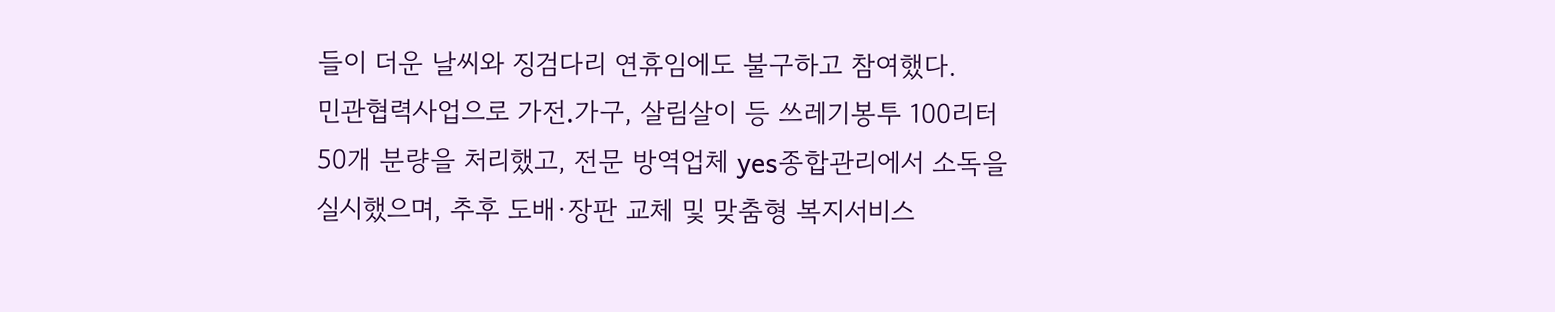들이 더운 날씨와 징검다리 연휴임에도 불구하고 참여했다.
민관협력사업으로 가전․가구, 살림살이 등 쓰레기봉투 100리터 50개 분량을 처리했고, 전문 방역업체 yes종합관리에서 소독을 실시했으며, 추후 도배·장판 교체 및 맞춤형 복지서비스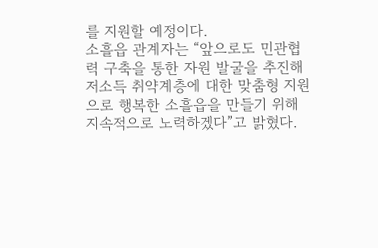를 지원할 예정이다.
소흘읍 관계자는 “앞으로도 민관협력 구축을 통한 자원 발굴을 추진해 저소득 취약계층에 대한 맞춤형 지원으로 행복한 소흘읍을 만들기 위해 지속적으로 노력하겠다”고 밝혔다.